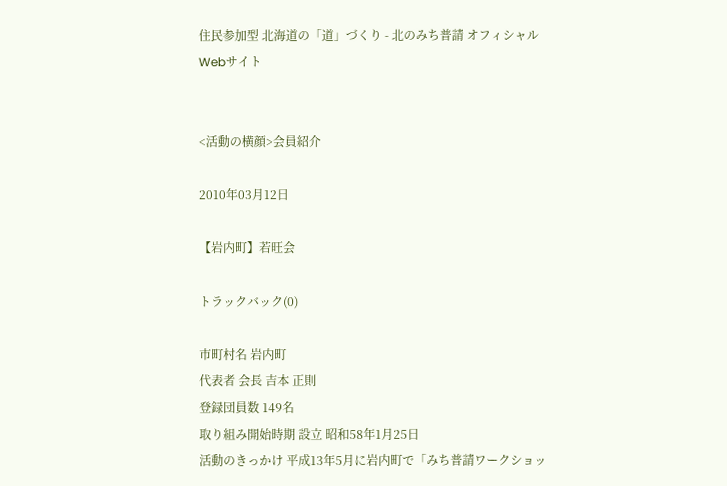住民参加型 北海道の「道」づくり - 北のみち普請 オフィシャルWebサイト


<活動の横顔>会員紹介

2010年03月12日

【岩内町】若旺会

トラックバック(0)

市町村名 岩内町
代表者 会長 吉本 正則
登録団員数 149名
取り組み開始時期 設立 昭和58年1月25日
活動のきっかけ 平成13年5月に岩内町で「みち普請ワークショッ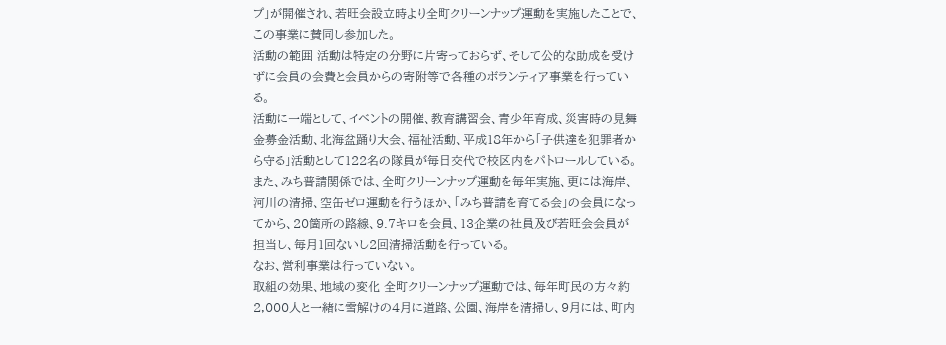プ」が開催され、若旺会設立時より全町クリーンナップ運動を実施したことで、この事業に賛同し参加した。
活動の範囲 活動は特定の分野に片寄っておらず、そして公的な助成を受けずに会員の会費と会員からの寄附等で各種のボランティア事業を行っている。
活動に一端として、イベントの開催、教育講習会、青少年育成、災害時の見舞金募金活動、北海盆踊り大会、福祉活動、平成18年から「子供達を犯罪者から守る」活動として122名の隊員が毎日交代で校区内をパトロールしている。
また、みち普請関係では、全町クリーンナップ運動を毎年実施、更には海岸、河川の清掃、空缶ゼロ運動を行うほか、「みち普請を育てる会」の会員になってから、20箇所の路線、9.7キロを会員、13企業の社員及び若旺会会員が担当し、毎月1回ないし2回清掃活動を行っている。
なお、営利事業は行っていない。
取組の効果、地域の変化 全町クリーンナップ運動では、毎年町民の方々約2,000人と一緒に雪解けの4月に道路、公園、海岸を清掃し、9月には、町内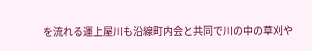を流れる運上屋川も沿線町内会と共同で川の中の草刈や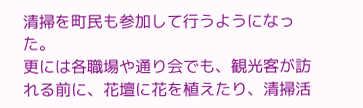清掃を町民も参加して行うようになった。
更には各職場や通り会でも、観光客が訪れる前に、花壇に花を植えたり、清掃活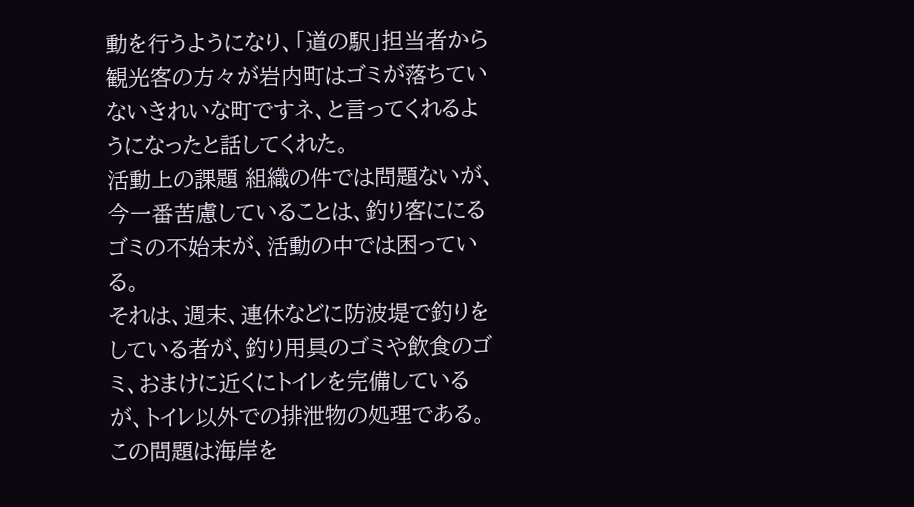動を行うようになり、「道の駅」担当者から観光客の方々が岩内町はゴミが落ちていないきれいな町ですネ、と言ってくれるようになったと話してくれた。
活動上の課題 組織の件では問題ないが、今一番苦慮していることは、釣り客ににるゴミの不始末が、活動の中では困っている。
それは、週末、連休などに防波堤で釣りをしている者が、釣り用具のゴミや飲食のゴミ、おまけに近くにトイレを完備しているが、トイレ以外での排泄物の処理である。
この問題は海岸を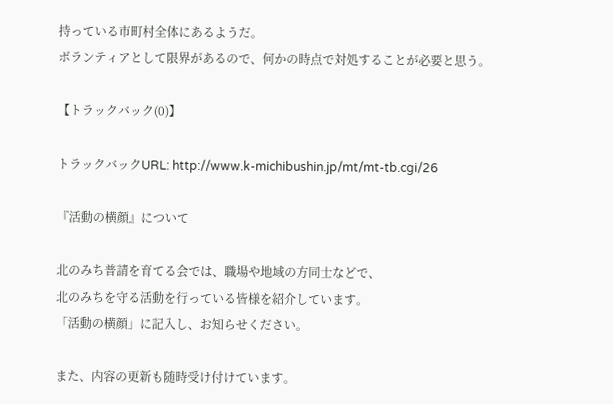持っている市町村全体にあるようだ。
ボランティアとして限界があるので、何かの時点で対処することが必要と思う。

【トラックバック(0)】

トラックバックURL: http://www.k-michibushin.jp/mt/mt-tb.cgi/26

『活動の横顔』について

北のみち普請を育てる会では、職場や地域の方同士などで、
北のみちを守る活動を行っている皆様を紹介しています。
「活動の横顔」に記入し、お知らせください。

また、内容の更新も随時受け付けています。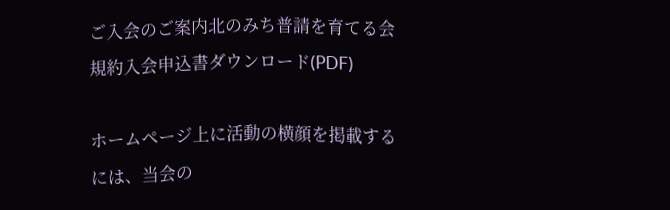ご入会のご案内北のみち普請を育てる会規約入会申込書ダウンロード(PDF)

ホームページ上に活動の横顔を掲載するには、当会の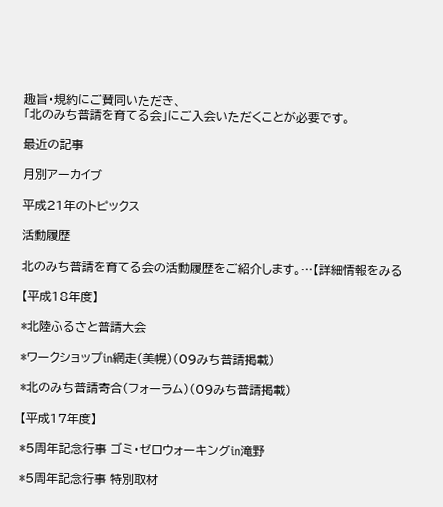趣旨・規約にご賛同いただき、
「北のみち普請を育てる会」にご入会いただくことが必要です。

最近の記事

月別アーカイブ

平成21年のトピックス

活動履歴

北のみち普請を育てる会の活動履歴をご紹介します。…【詳細情報をみる

【平成18年度】

*北陸ふるさと普請大会

*ワークショップin網走(美幌)(09みち普請掲載)

*北のみち普請寄合(フォーラム)(09みち普請掲載)

【平成17年度】

*5周年記念行事 ゴミ・ゼロウォーキングin滝野

*5周年記念行事 特別取材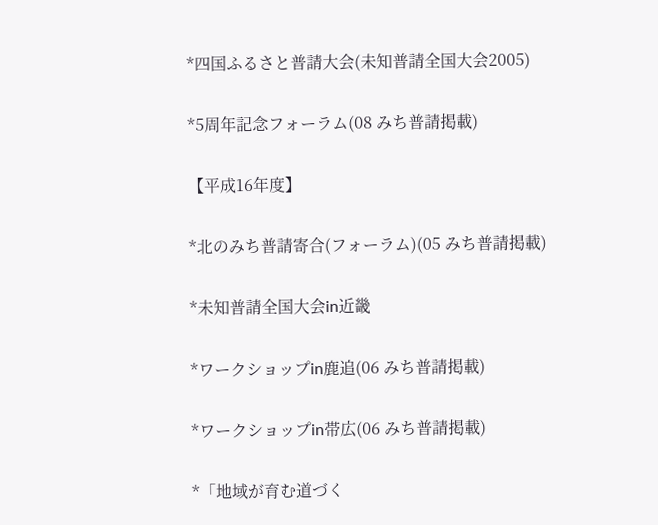*四国ふるさと普請大会(未知普請全国大会2005)

*5周年記念フォーラム(08 みち普請掲載)

【平成16年度】

*北のみち普請寄合(フォーラム)(05 みち普請掲載)

*未知普請全国大会in近畿

*ワークショップin鹿追(06 みち普請掲載)

*ワークショップin帯広(06 みち普請掲載)

*「地域が育む道づく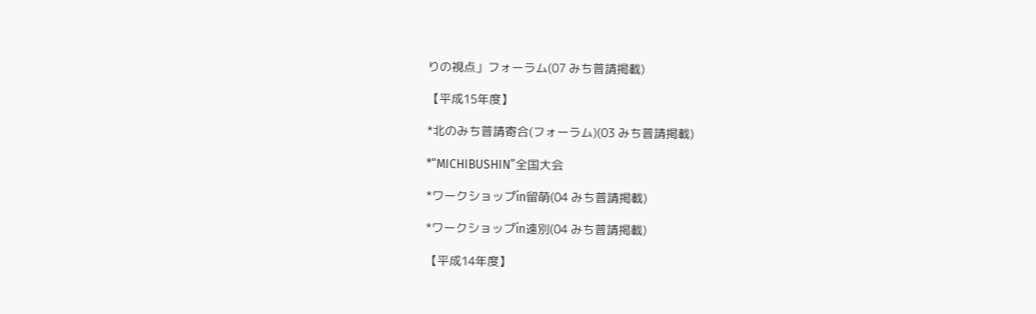りの視点」フォーラム(07 みち普請掲載)

【平成15年度】

*北のみち普請寄合(フォーラム)(03 みち普請掲載)

*“MICHIBUSHIN”全国大会

*ワークショップin留萌(04 みち普請掲載)

*ワークショップin遠別(04 みち普請掲載)

【平成14年度】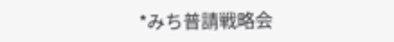*みち普請戦略会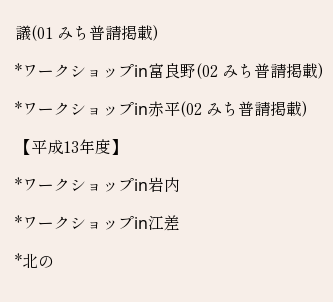議(01 みち普請掲載)

*ワークショップin富良野(02 みち普請掲載)

*ワークショップin赤平(02 みち普請掲載)

【平成13年度】

*ワークショップin岩内

*ワークショップin江差

*北の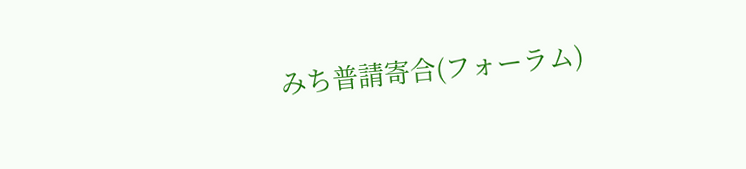みち普請寄合(フォーラム)